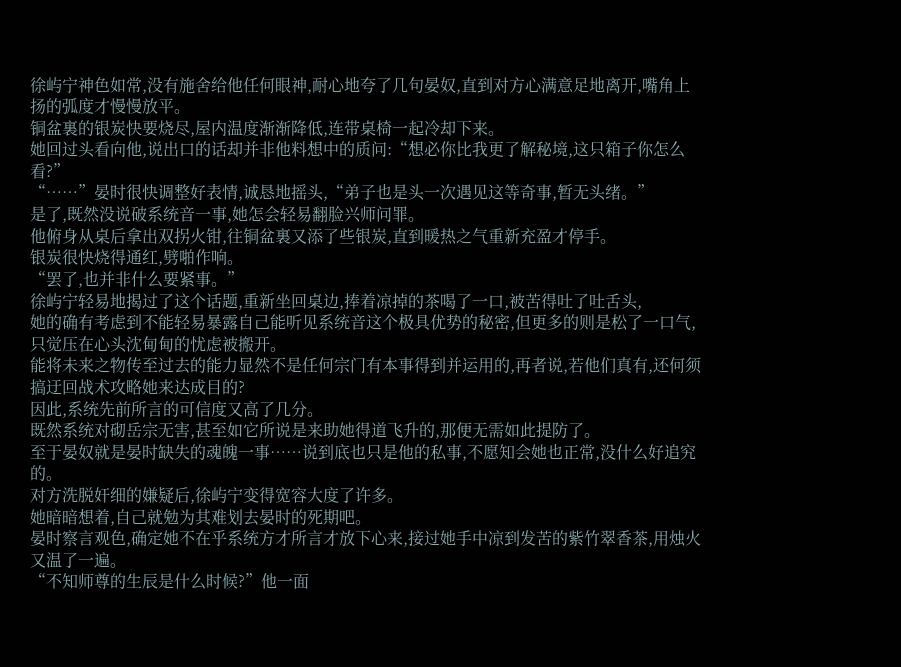徐屿宁神色如常,没有施舍给他任何眼神,耐心地夸了几句晏奴,直到对方心满意足地离开,嘴角上扬的弧度才慢慢放平。
铜盆裏的银炭快要烧尽,屋内温度渐渐降低,连带桌椅一起冷却下来。
她回过头看向他,说出口的话却并非他料想中的质问:“想必你比我更了解秘境,这只箱子你怎么看?”
“……”晏时很快调整好表情,诚恳地摇头,“弟子也是头一次遇见这等奇事,暂无头绪。”
是了,既然没说破系统音一事,她怎会轻易翻脸兴师问罪。
他俯身从桌后拿出双拐火钳,往铜盆裏又添了些银炭,直到暖热之气重新充盈才停手。
银炭很快烧得通红,劈啪作响。
“罢了,也并非什么要紧事。”
徐屿宁轻易地揭过了这个话题,重新坐回桌边,捧着凉掉的茶喝了一口,被苦得吐了吐舌头,
她的确有考虑到不能轻易暴露自己能听见系统音这个极具优势的秘密,但更多的则是松了一口气,只觉压在心头沈甸甸的忧虑被搬开。
能将未来之物传至过去的能力显然不是任何宗门有本事得到并运用的,再者说,若他们真有,还何须搞迂回战术攻略她来达成目的?
因此,系统先前所言的可信度又高了几分。
既然系统对砌岳宗无害,甚至如它所说是来助她得道飞升的,那便无需如此提防了。
至于晏奴就是晏时缺失的魂魄一事……说到底也只是他的私事,不愿知会她也正常,没什么好追究的。
对方洗脱奸细的嫌疑后,徐屿宁变得宽容大度了许多。
她暗暗想着,自己就勉为其难划去晏时的死期吧。
晏时察言观色,确定她不在乎系统方才所言才放下心来,接过她手中凉到发苦的紫竹翠香茶,用烛火又温了一遍。
“不知师尊的生辰是什么时候?”他一面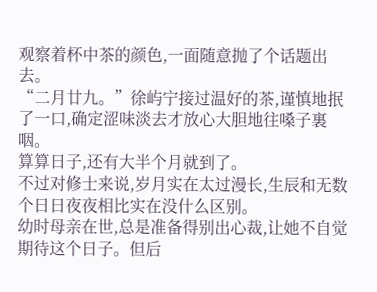观察着杯中茶的颜色,一面随意抛了个话题出去。
“二月廿九。”徐屿宁接过温好的茶,谨慎地抿了一口,确定涩味淡去才放心大胆地往嗓子裏咽。
算算日子,还有大半个月就到了。
不过对修士来说,岁月实在太过漫长,生辰和无数个日日夜夜相比实在没什么区别。
幼时母亲在世,总是准备得别出心裁,让她不自觉期待这个日子。但后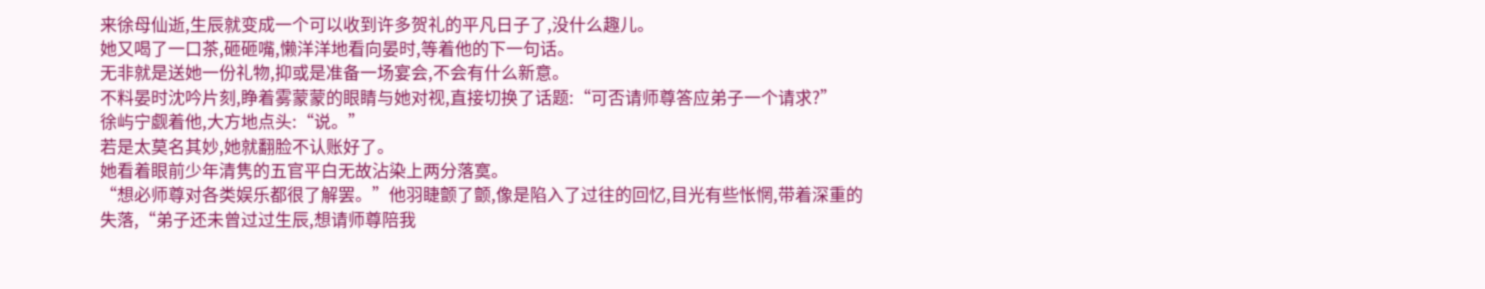来徐母仙逝,生辰就变成一个可以收到许多贺礼的平凡日子了,没什么趣儿。
她又喝了一口茶,砸砸嘴,懒洋洋地看向晏时,等着他的下一句话。
无非就是送她一份礼物,抑或是准备一场宴会,不会有什么新意。
不料晏时沈吟片刻,睁着雾蒙蒙的眼睛与她对视,直接切换了话题:“可否请师尊答应弟子一个请求?”
徐屿宁觑着他,大方地点头:“说。”
若是太莫名其妙,她就翻脸不认账好了。
她看着眼前少年清隽的五官平白无故沾染上两分落寞。
“想必师尊对各类娱乐都很了解罢。”他羽睫颤了颤,像是陷入了过往的回忆,目光有些怅惘,带着深重的失落,“弟子还未曾过过生辰,想请师尊陪我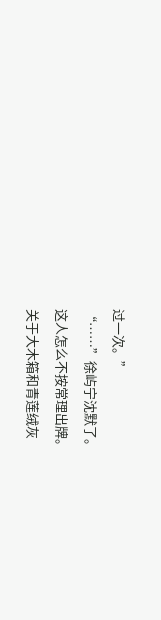过一次。”
“……”徐屿宁沈默了。
这人怎么不按常理出牌。
关于大木箱和青莲绒灰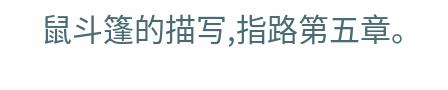鼠斗篷的描写,指路第五章。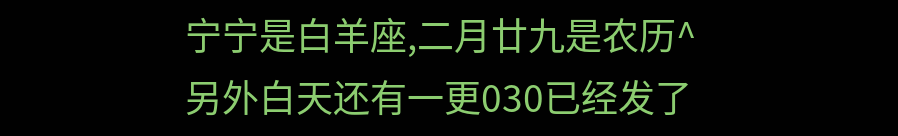宁宁是白羊座,二月廿九是农历^
另外白天还有一更030已经发了